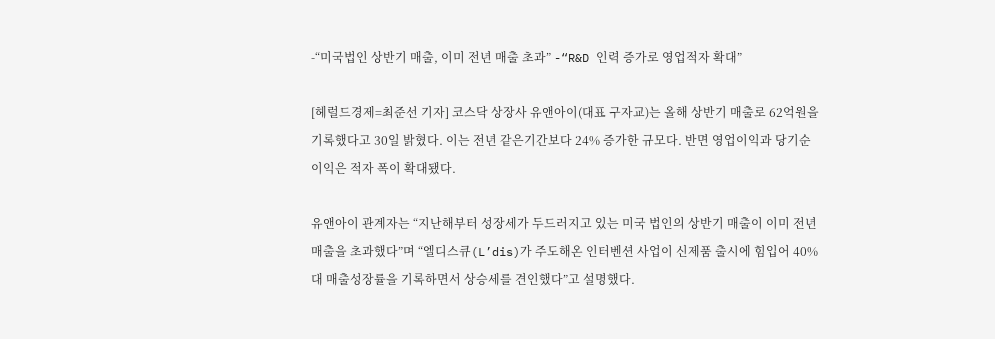-“미국법인 상반기 매출, 이미 전년 매출 초과” -“R&D 인력 증가로 영업적자 확대”

[헤럴드경제=최준선 기자] 코스닥 상장사 유앤아이(대표 구자교)는 올해 상반기 매출로 62억원을 기록했다고 30일 밝혔다. 이는 전년 같은기간보다 24% 증가한 규모다. 반면 영업이익과 당기순이익은 적자 폭이 확대됐다.

유앤아이 관계자는 “지난해부터 성장세가 두드러지고 있는 미국 법인의 상반기 매출이 이미 전년 매출을 초과했다”며 “엘디스큐(L’dis)가 주도해온 인터벤션 사업이 신제품 출시에 힘입어 40%대 매출성장률을 기록하면서 상승세를 견인했다”고 설명했다.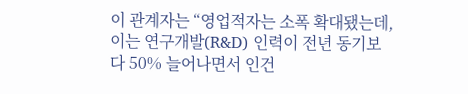이 관계자는 “영업적자는 소폭 확대됐는데, 이는 연구개발(R&D) 인력이 전년 동기보다 50% 늘어나면서 인건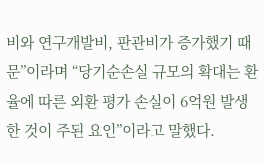비와 연구개발비, 판관비가 증가했기 때문”이라며 “당기순손실 규모의 확대는 환율에 따른 외환 평가 손실이 6억원 발생한 것이 주된 요인”이라고 말했다.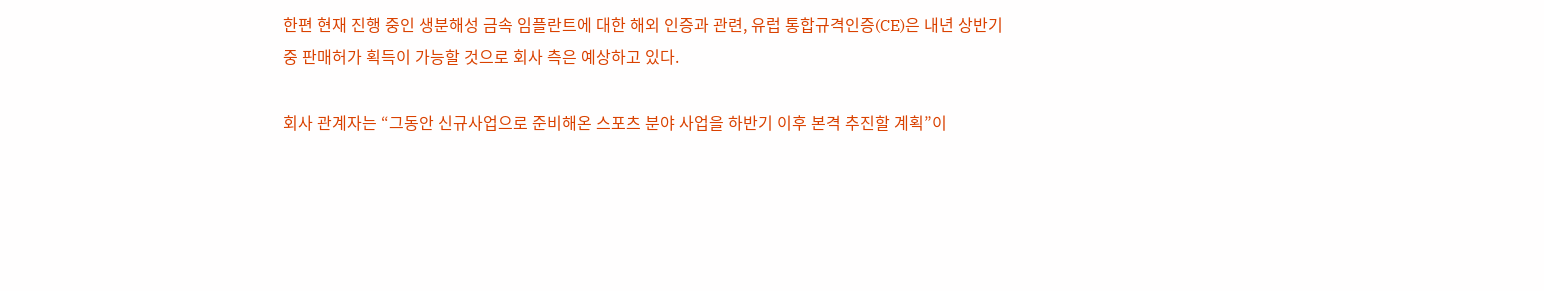한편 현재 진행 중인 생분해성 금속 임플란트에 대한 해외 인증과 관련, 유럽 통합규격인증(CE)은 내년 상반기 중 판매허가 획득이 가능할 것으로 회사 측은 예상하고 있다.

회사 관계자는 “그동안 신규사업으로 준비해온 스포츠 분야 사업을 하반기 이후 본격 추진할 계획”이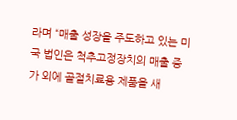라며 “매출 성장을 주도하고 있는 미국 법인은 척추고정장치의 매출 증가 외에 골절치료용 제품을 새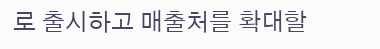로 출시하고 매출처를 확대할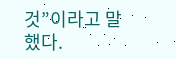것”이라고 말했다.